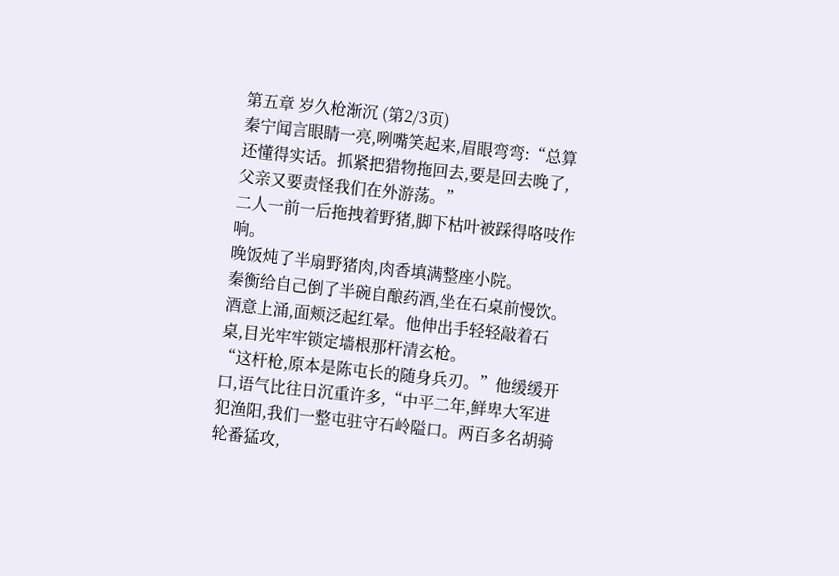第五章 岁久枪渐沉 (第2/3页)
秦宁闻言眼睛一亮,咧嘴笑起来,眉眼弯弯:“总算还懂得实话。抓紧把猎物拖回去,要是回去晚了,父亲又要责怪我们在外游荡。”
二人一前一后拖拽着野猪,脚下枯叶被踩得咯吱作响。
晚饭炖了半扇野猪肉,肉香填满整座小院。
秦衡给自己倒了半碗自酿药酒,坐在石桌前慢饮。酒意上涌,面颊泛起红晕。他伸出手轻轻敲着石桌,目光牢牢锁定墙根那杆清玄枪。
“这杆枪,原本是陈屯长的随身兵刃。”他缓缓开口,语气比往日沉重许多,“中平二年,鲜卑大军进犯渔阳,我们一整屯驻守石岭隘口。两百多名胡骑轮番猛攻,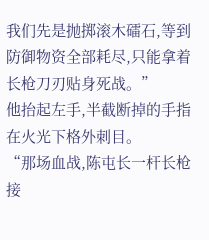我们先是抛掷滚木礌石,等到防御物资全部耗尽,只能拿着长枪刀刃贴身死战。”
他抬起左手,半截断掉的手指在火光下格外刺目。
“那场血战,陈屯长一杆长枪接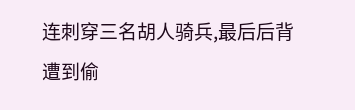连刺穿三名胡人骑兵,最后后背遭到偷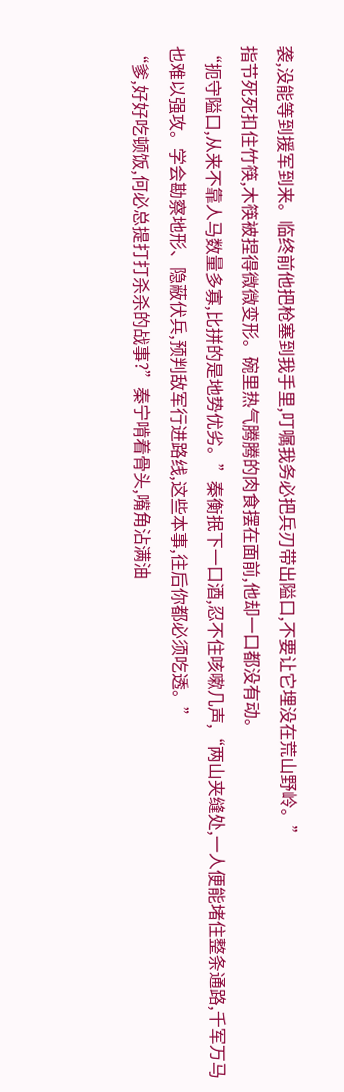袭,没能等到援军到来。临终前他把枪塞到我手里,叮嘱我务必把兵刃带出隘口,不要让它埋没在荒山野岭。”
指节死死扣住竹筷,木筷被捏得微微变形。碗里热气腾腾的肉食摆在面前,他却一口都没有动。
“扼守隘口,从来不靠人马数量多寡,比拼的是地势优劣。”秦衡抿下一口酒,忍不住咳嗽几声,“两山夹缝处,一人便能堵住整条通路,千军万马也难以强攻。学会勘察地形、隐蔽伏兵,预判敌军行进路线,这些本事,往后你都必须吃透。”
“爹,好好吃顿饭,何必总提打打杀杀的战事?”秦宁啃着骨头,嘴角沾满油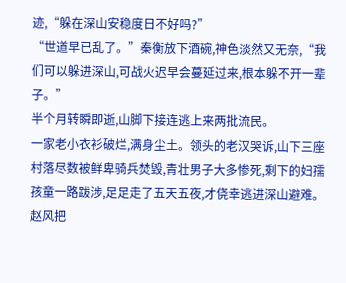迹,“躲在深山安稳度日不好吗?”
“世道早已乱了。”秦衡放下酒碗,神色淡然又无奈,“我们可以躲进深山,可战火迟早会蔓延过来,根本躲不开一辈子。”
半个月转瞬即逝,山脚下接连逃上来两批流民。
一家老小衣衫破烂,满身尘土。领头的老汉哭诉,山下三座村落尽数被鲜卑骑兵焚毁,青壮男子大多惨死,剩下的妇孺孩童一路跋涉,足足走了五天五夜,才侥幸逃进深山避难。
赵风把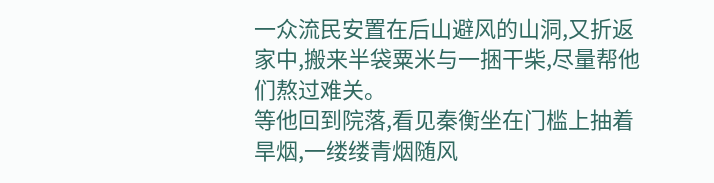一众流民安置在后山避风的山洞,又折返家中,搬来半袋粟米与一捆干柴,尽量帮他们熬过难关。
等他回到院落,看见秦衡坐在门槛上抽着旱烟,一缕缕青烟随风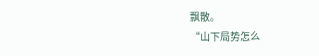飘散。
“山下局势怎么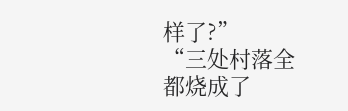样了?”
“三处村落全都烧成了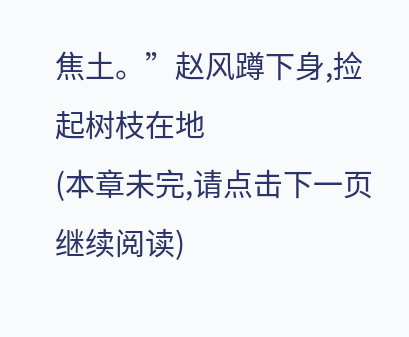焦土。”赵风蹲下身,捡起树枝在地
(本章未完,请点击下一页继续阅读)